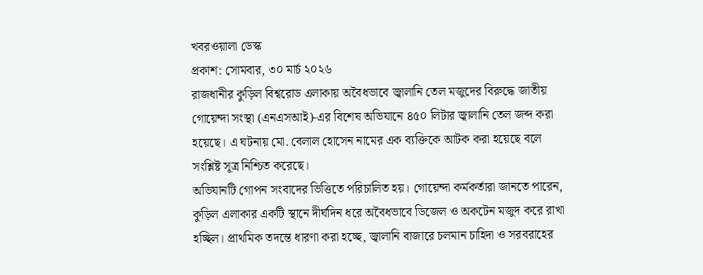খবরওয়ালা ডেস্ক
প্রকাশ: সোমবার, ৩০ মার্চ ২০২৬
রাজধানীর কুড়িল বিশ্বরোড এলাকায় অবৈধভাবে জ্বালানি তেল মজুদের বিরুদ্ধে জাতীয় গোয়েন্দা সংস্থা (এনএসআই)-এর বিশেষ অভিযানে ৪৫০ লিটার জ্বালানি তেল জব্দ করা হয়েছে। এ ঘটনায় মো. বেলাল হোসেন নামের এক ব্যক্তিকে আটক করা হয়েছে বলে সংশ্লিষ্ট সূত্র নিশ্চিত করেছে।
অভিযানটি গোপন সংবাদের ভিত্তিতে পরিচালিত হয়। গোয়েন্দা কর্মকর্তারা জানতে পারেন, কুড়িল এলাকার একটি স্থানে দীর্ঘদিন ধরে অবৈধভাবে ডিজেল ও অকটেন মজুদ করে রাখা হচ্ছিল। প্রাথমিক তদন্তে ধারণা করা হচ্ছে, জ্বালানি বাজারে চলমান চাহিদা ও সরবরাহের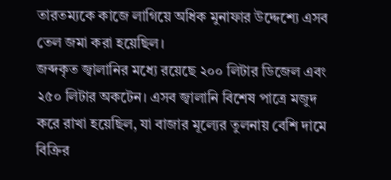তারতম্যকে কাজে লাগিয়ে অধিক মুনাফার উদ্দেশ্যে এসব তেল জমা করা হয়েছিল।
জব্দকৃত জ্বালানির মধ্যে রয়েছে ২০০ লিটার ডিজেল এবং ২৫০ লিটার অকটেন। এসব জ্বালানি বিশেষ পাত্রে মজুদ করে রাখা হয়েছিল, যা বাজার মূল্যের তুলনায় বেশি দামে বিক্রির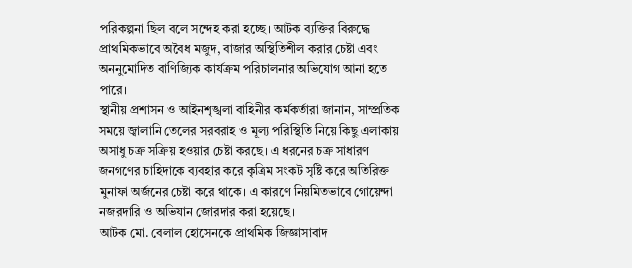পরিকল্পনা ছিল বলে সন্দেহ করা হচ্ছে। আটক ব্যক্তির বিরুদ্ধে প্রাথমিকভাবে অবৈধ মজুদ, বাজার অস্থিতিশীল করার চেষ্টা এবং অননুমোদিত বাণিজ্যিক কার্যক্রম পরিচালনার অভিযোগ আনা হতে পারে।
স্থানীয় প্রশাসন ও আইনশৃঙ্খলা বাহিনীর কর্মকর্তারা জানান, সাম্প্রতিক সময়ে জ্বালানি তেলের সরবরাহ ও মূল্য পরিস্থিতি নিয়ে কিছু এলাকায় অসাধু চক্র সক্রিয় হওয়ার চেষ্টা করছে। এ ধরনের চক্র সাধারণ জনগণের চাহিদাকে ব্যবহার করে কৃত্রিম সংকট সৃষ্টি করে অতিরিক্ত মুনাফা অর্জনের চেষ্টা করে থাকে। এ কারণে নিয়মিতভাবে গোয়েন্দা নজরদারি ও অভিযান জোরদার করা হয়েছে।
আটক মো. বেলাল হোসেনকে প্রাথমিক জিজ্ঞাসাবাদ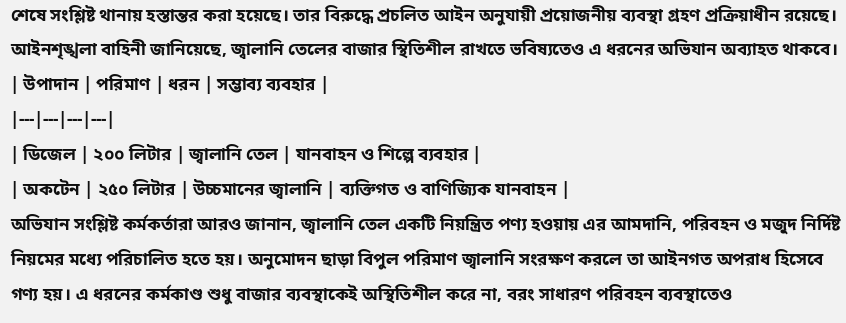শেষে সংশ্লিষ্ট থানায় হস্তান্তর করা হয়েছে। তার বিরুদ্ধে প্রচলিত আইন অনুযায়ী প্রয়োজনীয় ব্যবস্থা গ্রহণ প্রক্রিয়াধীন রয়েছে। আইনশৃঙ্খলা বাহিনী জানিয়েছে, জ্বালানি তেলের বাজার স্থিতিশীল রাখতে ভবিষ্যতেও এ ধরনের অভিযান অব্যাহত থাকবে।
| উপাদান | পরিমাণ | ধরন | সম্ভাব্য ব্যবহার |
|---|---|---|---|
| ডিজেল | ২০০ লিটার | জ্বালানি তেল | যানবাহন ও শিল্পে ব্যবহার |
| অকটেন | ২৫০ লিটার | উচ্চমানের জ্বালানি | ব্যক্তিগত ও বাণিজ্যিক যানবাহন |
অভিযান সংশ্লিষ্ট কর্মকর্তারা আরও জানান, জ্বালানি তেল একটি নিয়ন্ত্রিত পণ্য হওয়ায় এর আমদানি, পরিবহন ও মজুদ নির্দিষ্ট নিয়মের মধ্যে পরিচালিত হতে হয়। অনুমোদন ছাড়া বিপুল পরিমাণ জ্বালানি সংরক্ষণ করলে তা আইনগত অপরাধ হিসেবে গণ্য হয়। এ ধরনের কর্মকাণ্ড শুধু বাজার ব্যবস্থাকেই অস্থিতিশীল করে না, বরং সাধারণ পরিবহন ব্যবস্থাতেও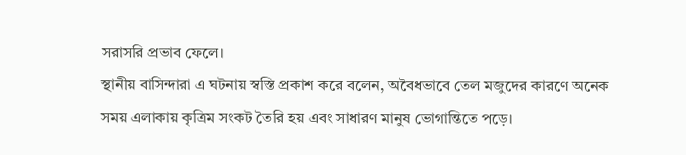সরাসরি প্রভাব ফেলে।
স্থানীয় বাসিন্দারা এ ঘটনায় স্বস্তি প্রকাশ করে বলেন, অবৈধভাবে তেল মজুদের কারণে অনেক সময় এলাকায় কৃত্রিম সংকট তৈরি হয় এবং সাধারণ মানুষ ভোগান্তিতে পড়ে।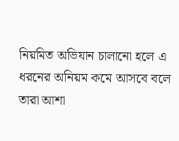নিয়মিত অভিযান চালানো হলে এ ধরনের অনিয়ম কমে আসবে বলে তারা আশা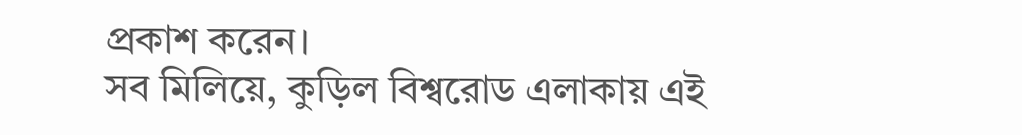প্রকাশ করেন।
সব মিলিয়ে, কুড়িল বিশ্বরোড এলাকায় এই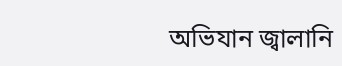অভিযান জ্বালানি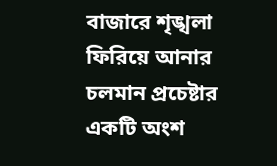বাজারে শৃঙ্খলা ফিরিয়ে আনার চলমান প্রচেষ্টার একটি অংশ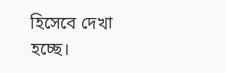হিসেবে দেখা হচ্ছে।